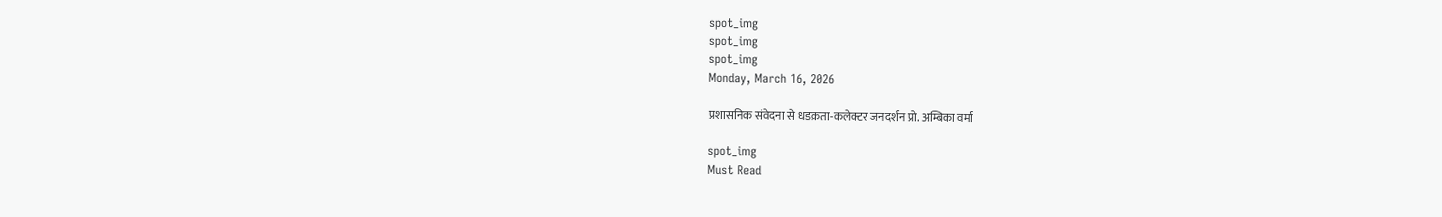spot_img
spot_img
spot_img
Monday, March 16, 2026

प्रशासनिक संवेदना से धडक़ता-कलेक्टर जनदर्शन प्रो. अम्बिका वर्मा

spot_img
Must Read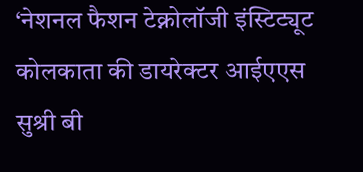‘नेशनल फैशन टेक्नोलॉजी इंस्टिट्यूट कोलकाता की डायरेक्टर आईएएस सुश्री बी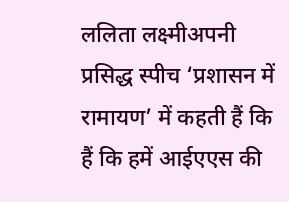ललिता लक्ष्मीअपनी प्रसिद्ध स्पीच ‘प्रशासन में रामायण’ में कहती हैं कि हैं कि हमें आईएएस की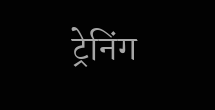ट्रेनिंग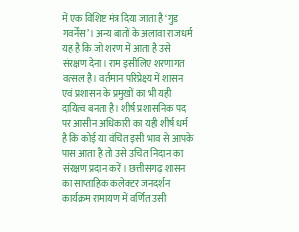में एक विशिष्ट मंत्र दिया जाता है ‘गुड गवर्नेंस’। अन्य बातों के अलावा राजधर्म यह है कि जो शरण में आता है उसे संरक्षण देना। राम इसीलिए शरणागत वत्सल है। वर्तमान परिप्रेक्ष्य में शासन एवं प्रशासन के प्रमुखों का भी यही दायित्व बनता है। शीर्ष प्रशासनिक पद पर आसीन अधिकारी का यही शीर्ष धर्म है कि कोई या वंचित इसी भाव से आपके पास आता है तो उसे उचित निदान का संरक्षण प्रदान करें। छत्तीसगढ़ शासन का साप्ताहिक कलेक्टर जनदर्शन कार्यक्रम रामायण में वर्णित उसी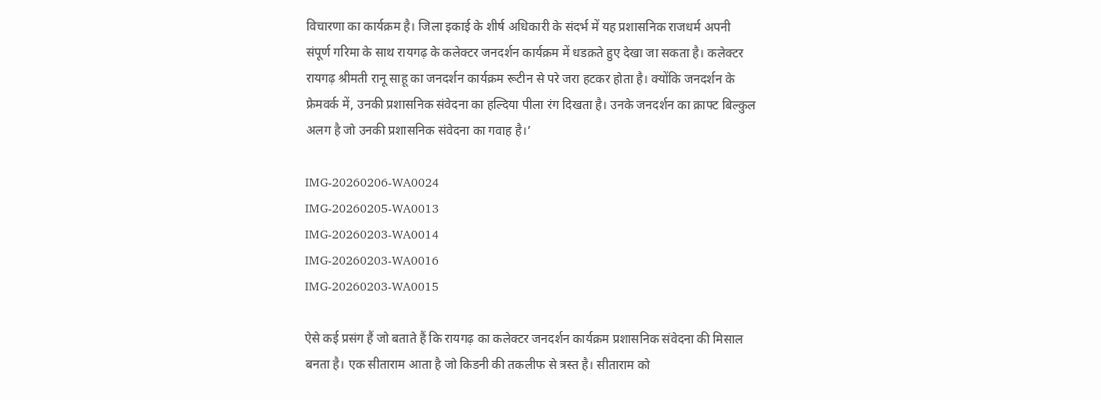विचारणा का कार्यक्रम है। जिला इकाई के शीर्ष अधिकारी के संदर्भ में यह प्रशासनिक राजधर्म अपनी संपूर्ण गरिमा के साथ रायगढ़ के कलेक्टर जनदर्शन कार्यक्रम में धडक़ते हुए देखा जा सकता है। कलेक्टर रायगढ़ श्रीमती रानू साहू का जनदर्शन कार्यक्रम रूटीन से परे जरा हटकर होता है। क्योंकि जनदर्शन के फ्रेमवर्क में, उनकी प्रशासनिक संवेदना का हल्दिया पीला रंग दिखता है। उनके जनदर्शन का क्राफ्ट बिल्कुल अलग है जो उनकी प्रशासनिक संवेदना का गवाह है।’

IMG-20260206-WA0024
IMG-20260205-WA0013
IMG-20260203-WA0014
IMG-20260203-WA0016
IMG-20260203-WA0015

ऐसे कई प्रसंग हैं जो बताते हैं कि रायगढ़ का कलेक्टर जनदर्शन कार्यक्रम प्रशासनिक संवेदना की मिसाल बनता है। एक सीताराम आता है जो किडनी की तकलीफ से त्रस्त है। सीताराम को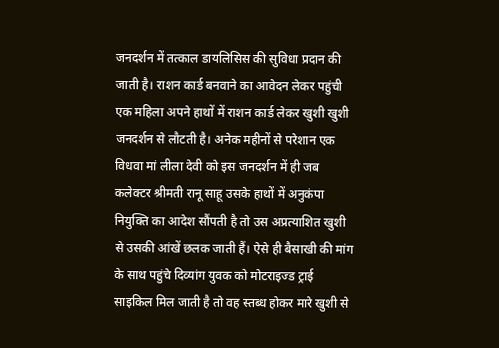जनदर्शन में तत्काल डायलिसिस की सुविधा प्रदान की जाती है। राशन कार्ड बनवाने का आवेदन लेकर पहुंची एक महिला अपने हाथों में राशन कार्ड लेकर खुशी खुशी जनदर्शन से लौटती है। अनेक महीनों से परेशान एक विधवा मां लीला देवी को इस जनदर्शन में ही जब कलेक्टर श्रीमती रानू साहू उसके हाथों में अनुकंपा नियुक्ति का आदेश सौंपती है तो उस अप्रत्याशित खुशी से उसकी आंखें छलक जाती हैं। ऐसे ही बैसाखी की मांग के साथ पहुंचे दिव्यांग युवक को मोटराइज्ड ट्राई साइकिल मिल जाती है तो वह स्तब्ध होकर मारे खुशी से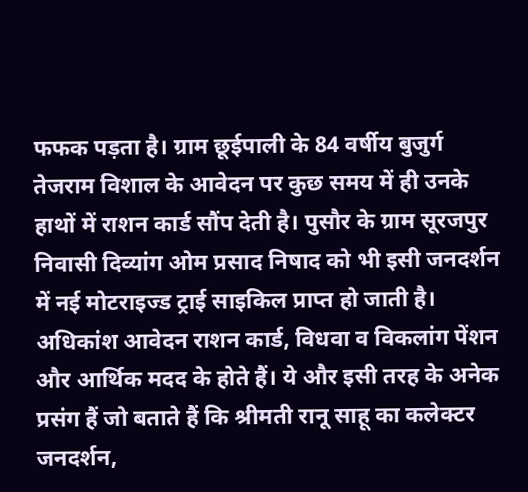फफक पड़ता है। ग्राम छूईपाली के 84 वर्षीय बुजुर्ग तेजराम विशाल के आवेदन पर कुछ समय में ही उनके हाथों में राशन कार्ड सौंप देती है। पुसौर के ग्राम सूरजपुर निवासी दिव्यांग ओम प्रसाद निषाद को भी इसी जनदर्शन में नई मोटराइज्ड ट्राई साइकिल प्राप्त हो जाती है। अधिकांश आवेदन राशन कार्ड, विधवा व विकलांग पेंशन और आर्थिक मदद के होते हैं। ये और इसी तरह के अनेक प्रसंग हैं जो बताते हैं कि श्रीमती रानू साहू का कलेक्टर जनदर्शन,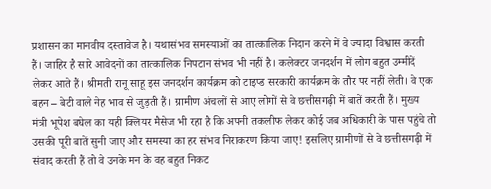प्रशासन का मानवीय दस्तावेज है। यथासंभव समस्याओं का तात्कालिक निदान करने में वे ज्यादा विश्वास करती हैं। जाहिर है सारे आवेदनों का तात्कालिक निपटान संभव भी नहीं है। कलेक्टर जनदर्शन में लोग बहुत उम्मीदें लेकर आते हैं। श्रीमती रानू साहू इस जनदर्शन कार्यक्रम को टाइप्ड सरकारी कार्यक्रम के तौर पर नहीं लेती। वे एक बहन – बेटी वाले नेह भाव से जुड़ती हैं। ग्रामीण अंचलों से आए लोगों से वे छत्तीसगढ़ी में बातें करती हैं। मुख्य मंत्री भूपेश बघेल का यही क्लियर मैसेज भी रहा है कि अपनी तकलीफ लेकर कोई जब अधिकारी के पास पहुंचे तो उसकी पूरी बातें सुनी जाए और समस्या का हर संभव निराकरण किया जाए! इसलिए ग्रामीणों से वे छत्तीसगढ़ी में संवाद करती हैं तो वे उनके मन के वह बहुत निकट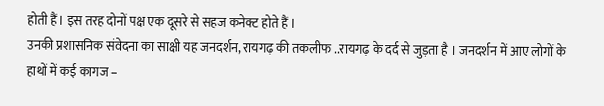होती हैं। इस तरह दोनों पक्ष एक दूसरे से सहज कनेक्ट होते हैं ।
उनकी प्रशासनिक संवेदना का साक्षी यह जनदर्शन, रायगढ़ की तकलीफ ..रायगढ़ के दर्द से जुड़ता है । जनदर्शन में आए लोगों के हाथों में कई कागज –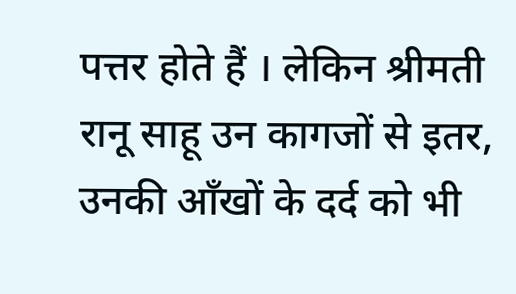पत्तर होते हैं । लेकिन श्रीमती रानू साहू उन कागजों से इतर, उनकी आँखों के दर्द को भी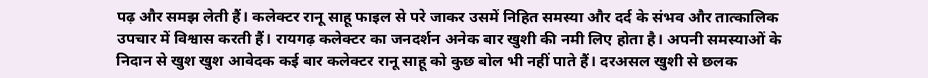पढ़ और समझ लेती हैं। कलेक्टर रानू साहू फाइल से परे जाकर उसमें निहित समस्या और दर्द के संभव और तात्कालिक उपचार में विश्वास करती हैं। रायगढ़ कलेक्टर का जनदर्शन अनेक बार खुशी की नमी लिए होता है। अपनी समस्याओं के निदान से खुश खुश आवेदक कई बार कलेक्टर रानू साहू को कुछ बोल भी नहीं पाते हैं। दरअसल खुशी से छलक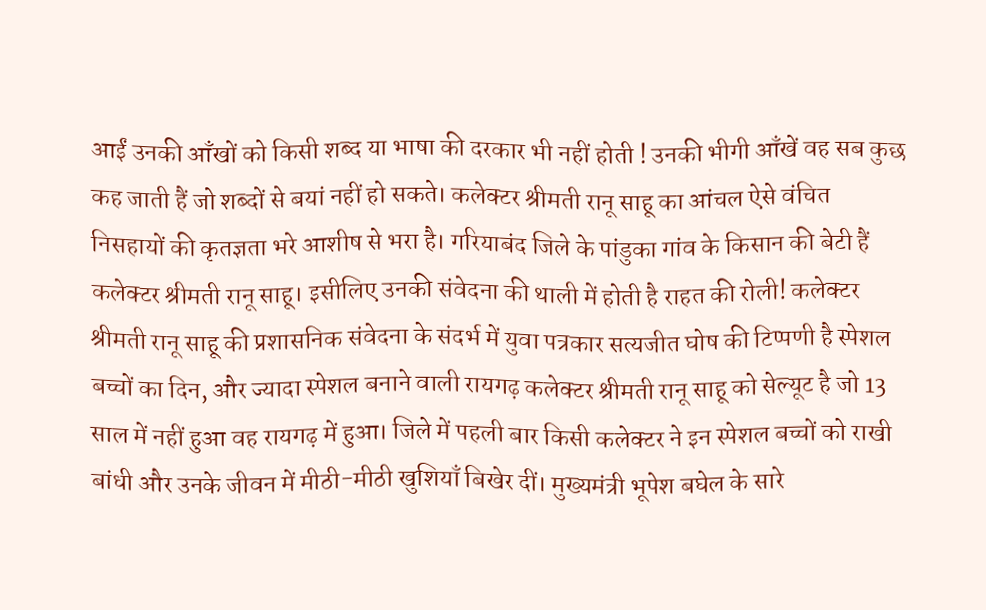आईं उनकी आँखों को किसी शब्द या भाषा की दरकार भी नहीं होती ! उनकी भीगी आँखें वह सब कुछ कह जाती हैं जो शब्दों से बयां नहीं हो सकते। कलेक्टर श्रीमती रानू साहू का आंचल ऐसे वंचित निसहायों की कृतज्ञता भरे आशीष से भरा है। गरियाबंद जिले के पांडुका गांव के किसान की बेटी हैं कलेक्टर श्रीमती रानू साहू। इसीलिए उनकी संवेदना की थाली में होती है राहत की रोली! कलेक्टर श्रीमती रानू साहू की प्रशासनिक संवेदना के संदर्भ में युवा पत्रकार सत्यजीत घोष की टिप्पणी है स्पेशल बच्चों का दिन, और ज्यादा स्पेशल बनाने वाली रायगढ़ कलेक्टर श्रीमती रानू साहू को सेल्यूट है जो 13 साल में नहीं हुआ वह रायगढ़ में हुआ। जिले में पहली बार किसी कलेक्टर ने इन स्पेशल बच्चों को राखी बांधी और उनके जीवन में मीठी-मीठी खुशियाँ बिखेर दीं। मुख्यमंत्री भूपेश बघेल के सारे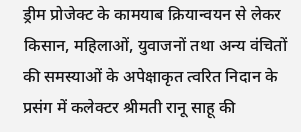ड्रीम प्रोजेक्ट के कामयाब क्रियान्वयन से लेकर किसान, महिलाओं, युवाजनों तथा अन्य वंचितों की समस्याओं के अपेक्षाकृत त्वरित निदान के प्रसंग में कलेक्टर श्रीमती रानू साहू की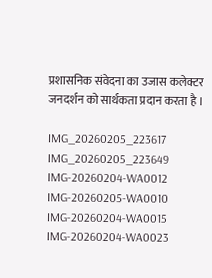प्रशासनिक संवेदना का उजास कलेक्टर जनदर्शन को सार्थकता प्रदान करता है ।

IMG_20260205_223617
IMG_20260205_223649
IMG-20260204-WA0012
IMG-20260205-WA0010
IMG-20260204-WA0015
IMG-20260204-WA0023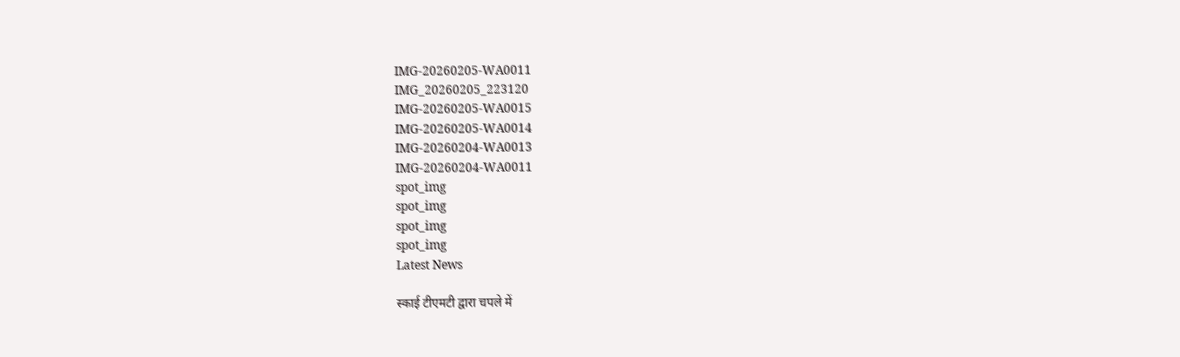IMG-20260205-WA0011
IMG_20260205_223120
IMG-20260205-WA0015
IMG-20260205-WA0014
IMG-20260204-WA0013
IMG-20260204-WA0011
spot_img
spot_img
spot_img
spot_img
Latest News

स्काई टीएमटी द्वारा चपले में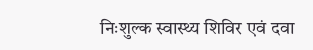निःशुल्क स्वास्थ्य शिविर एवं दवा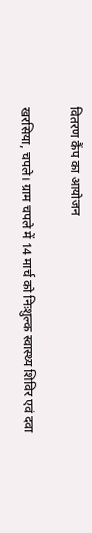वितरण कैंप का आयोजन

खरसिया, चपले। ग्राम चपले में 14 मार्च को निःशुल्क स्वास्थ्य शिविर एवं दवा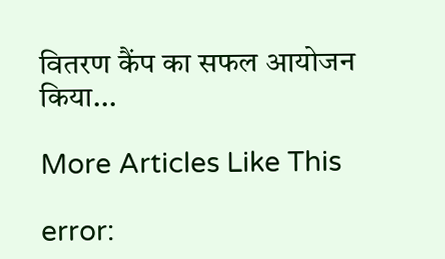वितरण कैंप का सफल आयोजन किया...

More Articles Like This

error: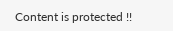Content is protected !!